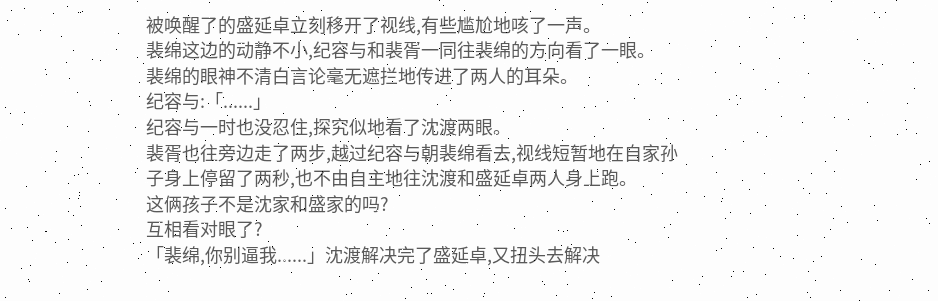被唤醒了的盛延卓立刻移开了视线,有些尴尬地咳了一声。
裴绵这边的动静不小,纪容与和裴胥一同往裴绵的方向看了一眼。
裴绵的眼神不清白言论毫无遮拦地传进了两人的耳朵。
纪容与:「......」
纪容与一时也没忍住,探究似地看了沈渡两眼。
裴胥也往旁边走了两步,越过纪容与朝裴绵看去,视线短暂地在自家孙子身上停留了两秒,也不由自主地往沈渡和盛延卓两人身上跑。
这俩孩子不是沈家和盛家的吗?
互相看对眼了?
「裴绵,你别逼我......」沈渡解决完了盛延卓,又扭头去解决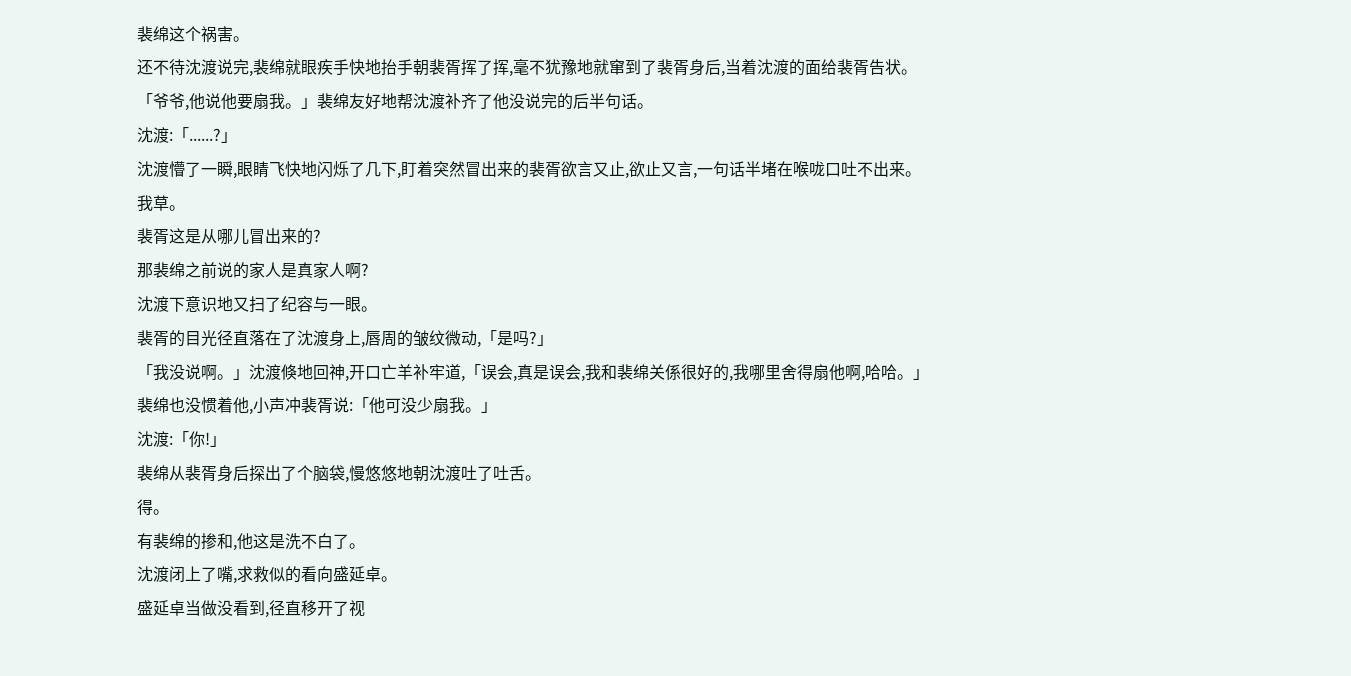裴绵这个祸害。
还不待沈渡说完,裴绵就眼疾手快地抬手朝裴胥挥了挥,毫不犹豫地就窜到了裴胥身后,当着沈渡的面给裴胥告状。
「爷爷,他说他要扇我。」裴绵友好地帮沈渡补齐了他没说完的后半句话。
沈渡:「......?」
沈渡懵了一瞬,眼睛飞快地闪烁了几下,盯着突然冒出来的裴胥欲言又止,欲止又言,一句话半堵在喉咙口吐不出来。
我草。
裴胥这是从哪儿冒出来的?
那裴绵之前说的家人是真家人啊?
沈渡下意识地又扫了纪容与一眼。
裴胥的目光径直落在了沈渡身上,唇周的皱纹微动,「是吗?」
「我没说啊。」沈渡倏地回神,开口亡羊补牢道,「误会,真是误会,我和裴绵关係很好的,我哪里舍得扇他啊,哈哈。」
裴绵也没惯着他,小声冲裴胥说:「他可没少扇我。」
沈渡:「你!」
裴绵从裴胥身后探出了个脑袋,慢悠悠地朝沈渡吐了吐舌。
得。
有裴绵的掺和,他这是洗不白了。
沈渡闭上了嘴,求救似的看向盛延卓。
盛延卓当做没看到,径直移开了视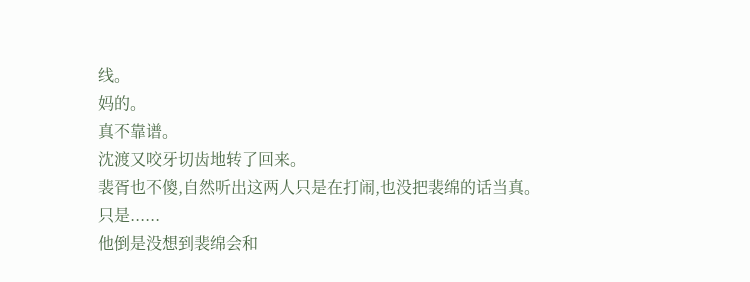线。
妈的。
真不靠谱。
沈渡又咬牙切齿地转了回来。
裴胥也不傻,自然听出这两人只是在打闹,也没把裴绵的话当真。
只是......
他倒是没想到裴绵会和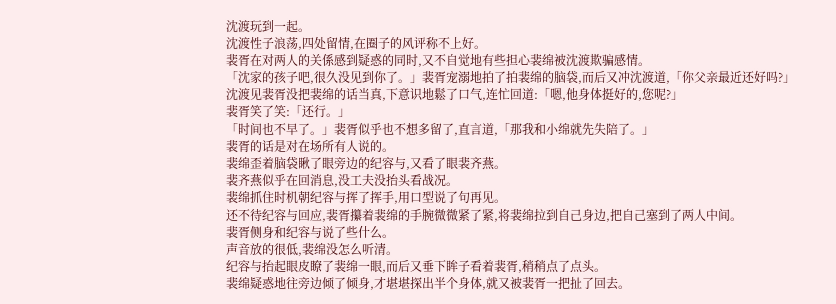沈渡玩到一起。
沈渡性子浪荡,四处留情,在圈子的风评称不上好。
裴胥在对两人的关係感到疑惑的同时,又不自觉地有些担心裴绵被沈渡欺骗感情。
「沈家的孩子吧,很久没见到你了。」裴胥宠溺地拍了拍裴绵的脑袋,而后又冲沈渡道,「你父亲最近还好吗?」
沈渡见裴胥没把裴绵的话当真,下意识地鬆了口气,连忙回道:「嗯,他身体挺好的,您呢?」
裴胥笑了笑:「还行。」
「时间也不早了。」裴胥似乎也不想多留了,直言道,「那我和小绵就先失陪了。」
裴胥的话是对在场所有人说的。
裴绵歪着脑袋瞅了眼旁边的纪容与,又看了眼裴齐燕。
裴齐燕似乎在回消息,没工夫没抬头看战况。
裴绵抓住时机朝纪容与挥了挥手,用口型说了句再见。
还不待纪容与回应,裴胥攥着裴绵的手腕微微紧了紧,将裴绵拉到自己身边,把自己塞到了两人中间。
裴胥侧身和纪容与说了些什么。
声音放的很低,裴绵没怎么听清。
纪容与抬起眼皮瞭了裴绵一眼,而后又垂下眸子看着裴胥,稍稍点了点头。
裴绵疑惑地往旁边倾了倾身,才堪堪探出半个身体,就又被裴胥一把扯了回去。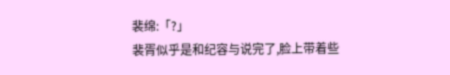裴绵:「?」
裴胥似乎是和纪容与说完了,脸上带着些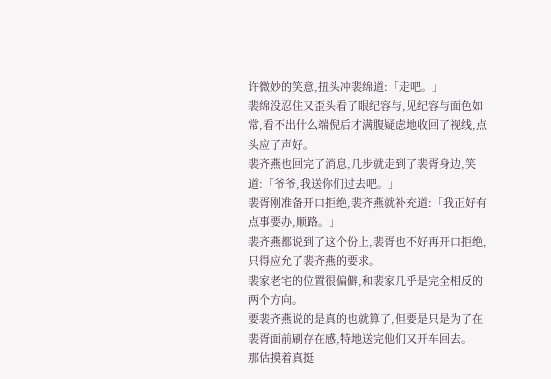许微妙的笑意,扭头冲裴绵道:「走吧。」
裴绵没忍住又歪头看了眼纪容与,见纪容与面色如常,看不出什么端倪后才满腹疑虑地收回了视线,点头应了声好。
裴齐燕也回完了消息,几步就走到了裴胥身边,笑道:「爷爷,我送你们过去吧。」
裴胥刚准备开口拒绝,裴齐燕就补充道:「我正好有点事要办,顺路。」
裴齐燕都说到了这个份上,裴胥也不好再开口拒绝,只得应允了裴齐燕的要求。
裴家老宅的位置很偏僻,和裴家几乎是完全相反的两个方向。
要裴齐燕说的是真的也就算了,但要是只是为了在裴胥面前刷存在感,特地送完他们又开车回去。
那估摸着真挺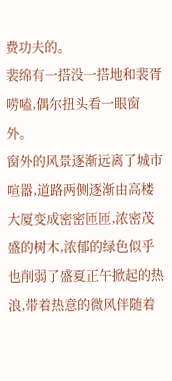费功夫的。
裴绵有一搭没一搭地和裴胥唠嗑,偶尔扭头看一眼窗外。
窗外的风景逐渐远离了城市喧嚣,道路两侧逐渐由高楼大厦变成密密匝匝,浓密茂盛的树木,浓郁的绿色似乎也削弱了盛夏正午掀起的热浪,带着热意的微风伴随着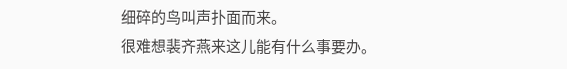细碎的鸟叫声扑面而来。
很难想裴齐燕来这儿能有什么事要办。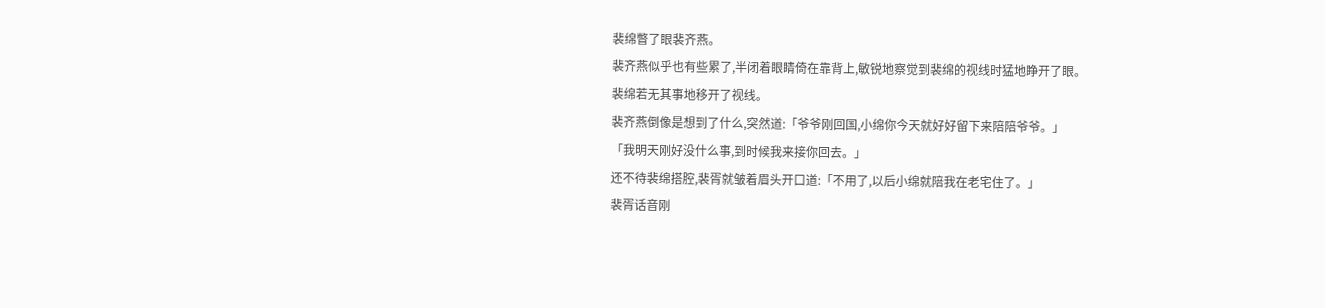裴绵瞥了眼裴齐燕。
裴齐燕似乎也有些累了,半闭着眼睛倚在靠背上,敏锐地察觉到裴绵的视线时猛地睁开了眼。
裴绵若无其事地移开了视线。
裴齐燕倒像是想到了什么,突然道:「爷爷刚回国,小绵你今天就好好留下来陪陪爷爷。」
「我明天刚好没什么事,到时候我来接你回去。」
还不待裴绵搭腔,裴胥就皱着眉头开口道:「不用了,以后小绵就陪我在老宅住了。」
裴胥话音刚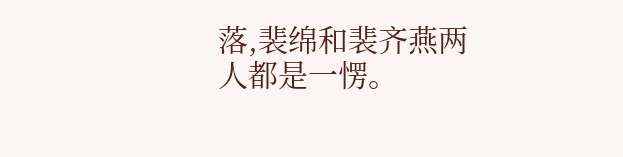落,裴绵和裴齐燕两人都是一愣。